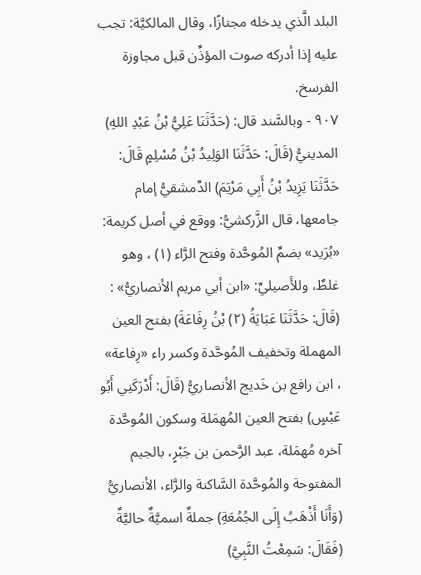البلد الَّذي يدخله مجتازًا، وقال المالكيَّة: تجب عليه إذا أدركه صوت المؤذِّن قبل مجاوزة الفرسخ.
٩٠٧ - وبالسَّند قال: (حَدَّثَنَا عَلِيُّ بْنُ عَبْدِ اللهِ) المدينيُّ (قَالَ: حَدَّثَنَا الوَلِيدُ بْنُ مُسْلِمٍ قَالَ: حَدَّثَنَا يَزِيدُ بْنُ أَبِي مَرْيَمَ) الدِّمشقيُّ إمام جامعها، قال الزَّركشيُّ: ووقع في أصل كريمة: «بُرَيد» بضمِّ المُوحَّدة وفتح الرَّاء (١) ، وهو غلطٌ، وللأَصيليِّ: «ابن أبي مريم الأنصاريُّ» : (قَالَ: حَدَّثَنَا عَبَايَةُ (٢) بْنُ رِفَاعَةَ) بفتح العين المهملة وتخفيف المُوحَّدة وكسر راء «رِفاعة» ، ابن رافع بن خَديج الأنصاريُّ (قَالَ: أَدْرَكَنِي أَبُو عَبْسٍ) بفتح العين المُهمَلة وسكون المُوحَّدة آخره مُهمَلة، عبد الرَّحمن بن جَبْرٍ، بالجيم المفتوحة والمُوحَّدة السَّاكنة والرَّاء، الأنصاريُّ (وَأَنَا أَذْهَبُ إِلَى الجُمُعَةِ) جملةٌ اسميَّةٌ حاليَّةٌ (فَقَالَ: سَمِعْتُ النَّبِيَّ)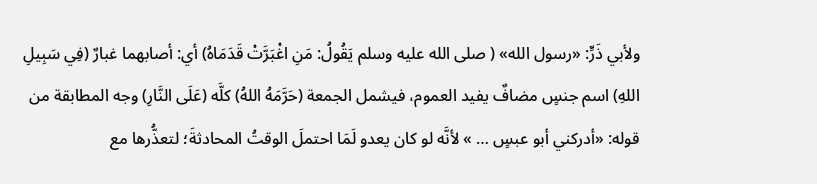ولأبي ذَرٍّ: «رسول الله» ( صلى الله عليه وسلم يَقُولُ: مَنِ اغْبَرَّتْ قَدَمَاهُ) أي: أصابهما غبارٌ (فِي سَبِيلِ اللهِ) اسم جنسٍ مضافٌ يفيد العموم، فيشمل الجمعة (حَرَّمَهُ اللهُ) كلَّه (عَلَى النَّارِ) وجه المطابقة من قوله: «أدركني أبو عبسٍ … » لأنَّه لو كان يعدو لَمَا احتملَ الوقتُ المحادثةَ؛ لتعذُّرها مع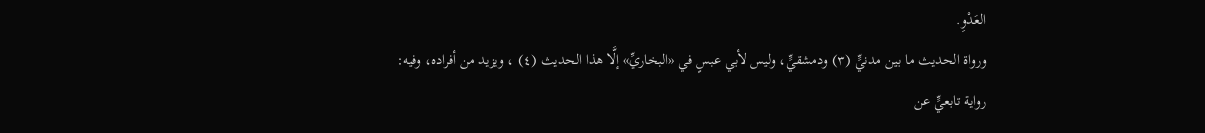العَدْوِ.
ورواة الحديث ما بين مدنيٍّ (٣) ودمشقيٍّ، وليس لأبي عبسٍ في «البخاريِّ» إلَّا هذا الحديث (٤) ، ويزيد من أفراده، وفيه: رواية تابعيٍّ عن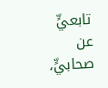تابعيٍّ عن صحابيٍّ،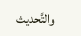والتَّحديث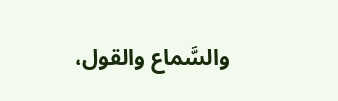والسَّماع والقول،